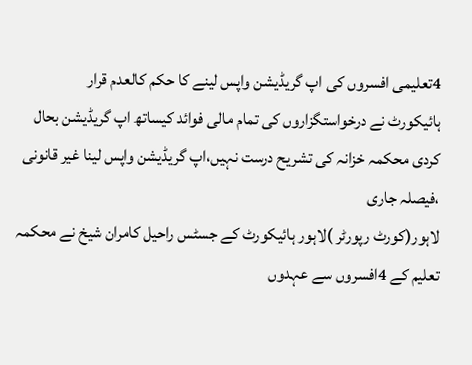4تعلیمی افسروں کی اپ گریڈیشن واپس لینے کا حکم کالعدم قرار
ہائیکورٹ نے درخواستگزاروں کی تمام مالی فوائد کیساتھ اپ گریڈیشن بحال کردی محکمہ خزانہ کی تشریح درست نہیں،اپ گریڈیشن واپس لینا غیر قانونی ،فیصلہ جاری
لاہور(کورٹ رپورٹر )لاہور ہائیکورٹ کے جسٹس راحیل کامران شیخ نے محکمہ تعلیم کے 4افسروں سے عہدوں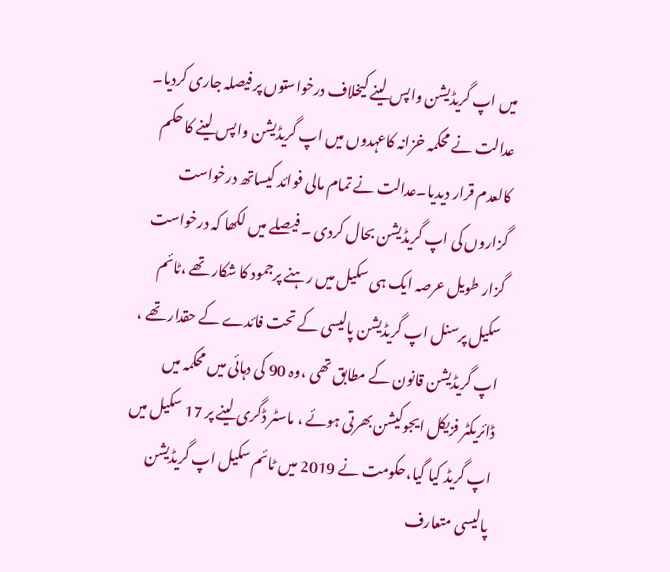میں اپ گریڈیشن واپس لینے کیخلاف درخواستوں پر فیصلہ جاری کردیا۔ عدالت نے محکمہ خزانہ کاعہدوں میں اپ گریڈیشن واپس لینے کا حکم کالعدم قرار دیدیا۔عدالت نے تمام مالی فوائد کیساتھ درخواست گزاروں کی اپ گریڈیشن بحال کردی ۔ فیصلے میں لکھا کہ درخواست گزار طویل عرصہ ایک ہی سکیل میں رہنے پرجمود کا شکار تھے ،ٹائم سکیل پرسنل اپ گریڈیشن پالیسی کے تحت فائدے کے حقدار تھے ، اپ گریڈیشن قانون کے مطابق تھی ،وہ 90 کی دہائی میں محکمہ میں ڈائریکٹر فزیکل ایجوکیشن بھرتی ہوئے ، ماسٹر ڈگری لینے پر 17 سکیل میں اپ گریڈ کیا گیا،حکومت نے 2019 میں ٹائم سکیل اپ گریڈیشن پالیسی متعارف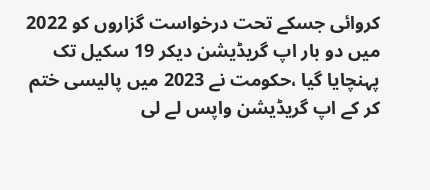کروائی جسکے تحت درخواست گزاروں کو 2022 میں دو بار اپ گریڈیشن دیکر 19 سکیل تک پہنچایا گیا ،حکومت نے 2023 میں پالیسی ختم کر کے اپ گریڈیشن واپس لے لی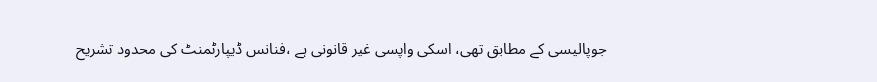جوپالیسی کے مطابق تھی، اسکی واپسی غیر قانونی ہے ،فنانس ڈیپارٹمنٹ کی محدود تشریح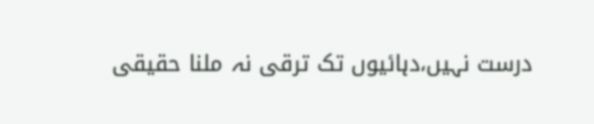درست نہیں،دہائیوں تک ترقی نہ ملنا حقیقی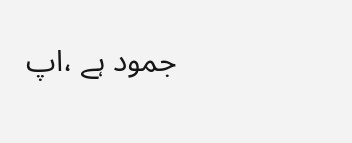جمود ہے ،اپ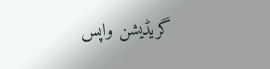گریڈیشن واپس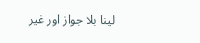لینا بلا جواز اور غیر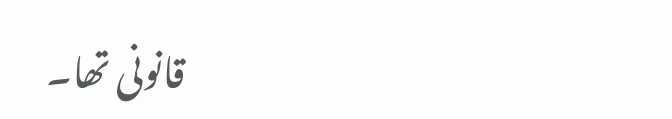قانونی تھا۔